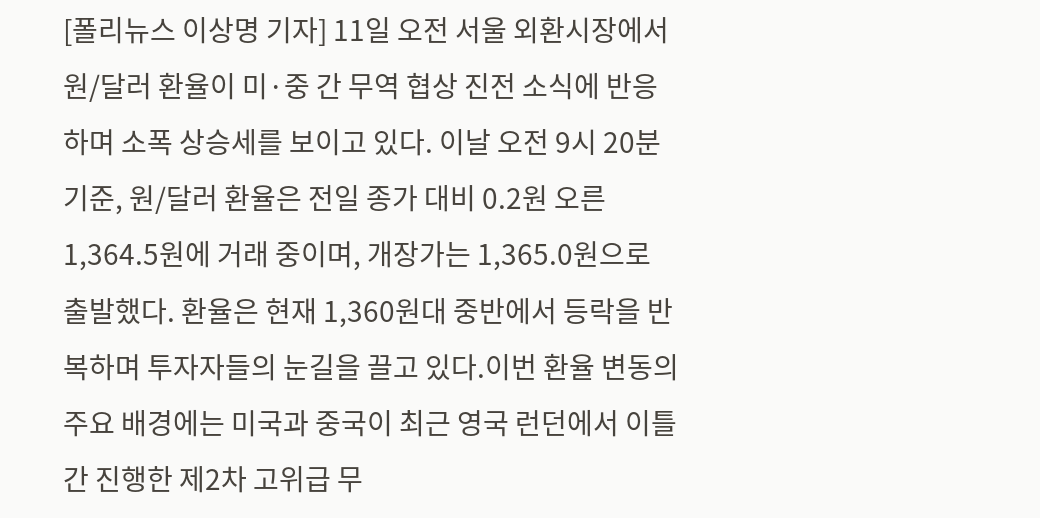[폴리뉴스 이상명 기자] 11일 오전 서울 외환시장에서 원/달러 환율이 미·중 간 무역 협상 진전 소식에 반응하며 소폭 상승세를 보이고 있다. 이날 오전 9시 20분 기준, 원/달러 환율은 전일 종가 대비 0.2원 오른 1,364.5원에 거래 중이며, 개장가는 1,365.0원으로 출발했다. 환율은 현재 1,360원대 중반에서 등락을 반복하며 투자자들의 눈길을 끌고 있다.이번 환율 변동의 주요 배경에는 미국과 중국이 최근 영국 런던에서 이틀간 진행한 제2차 고위급 무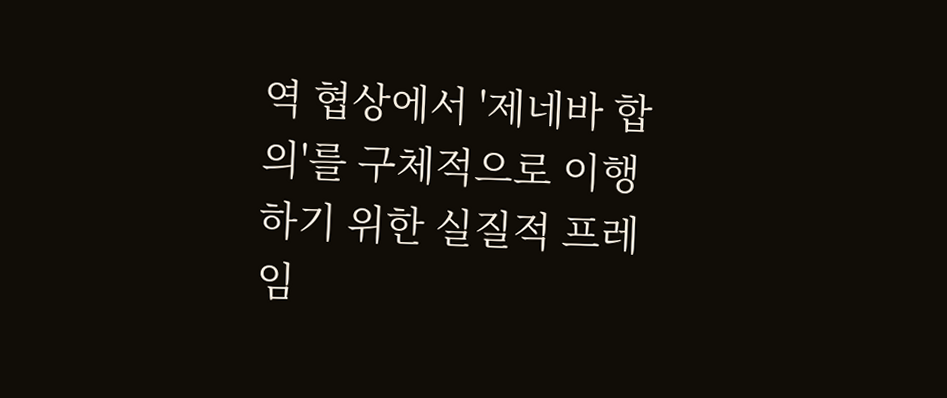역 협상에서 '제네바 합의'를 구체적으로 이행하기 위한 실질적 프레임